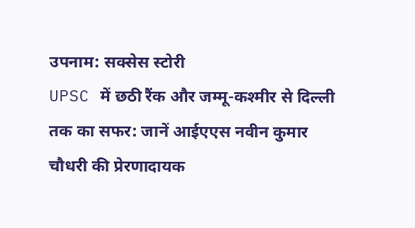उपनाम: सक्सेस स्टोरी
UPSC में छठी रैंक और जम्मू-कश्मीर से दिल्ली तक का सफर: जानें आईएएस नवीन कुमार चौधरी की प्रेरणादायक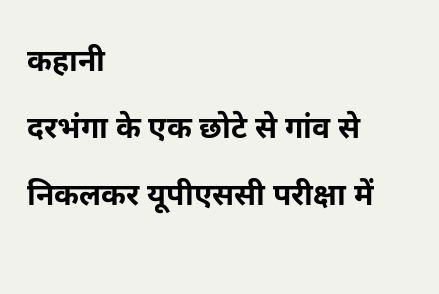कहानी
दरभंगा के एक छोटे से गांव से निकलकर यूपीएससी परीक्षा में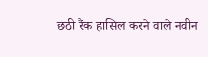छठी रैंक हासिल करने वाले नवीन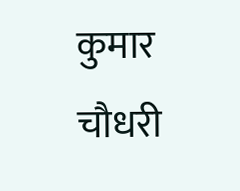कुमार चौधरी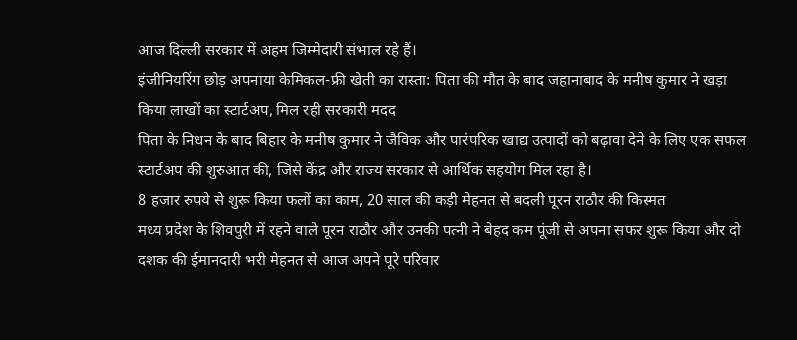आज दिल्ली सरकार में अहम जिम्मेदारी संभाल रहे हैं।
इंजीनियरिंग छोड़ अपनाया केमिकल-फ्री खेती का रास्ता: पिता की मौत के बाद जहानाबाद के मनीष कुमार ने खड़ा किया लाखों का स्टार्टअप, मिल रही सरकारी मदद
पिता के निधन के बाद बिहार के मनीष कुमार ने जैविक और पारंपरिक खाद्य उत्पादों को बढ़ावा देने के लिए एक सफल स्टार्टअप की शुरुआत की, जिसे केंद्र और राज्य सरकार से आर्थिक सहयोग मिल रहा है।
8 हजार रुपये से शुरू किया फलों का काम, 20 साल की कड़ी मेहनत से बदली पूरन राठौर की किस्मत
मध्य प्रदेश के शिवपुरी में रहने वाले पूरन राठौर और उनकी पत्नी ने बेहद कम पूंजी से अपना सफर शुरू किया और दो दशक की ईमानदारी भरी मेहनत से आज अपने पूरे परिवार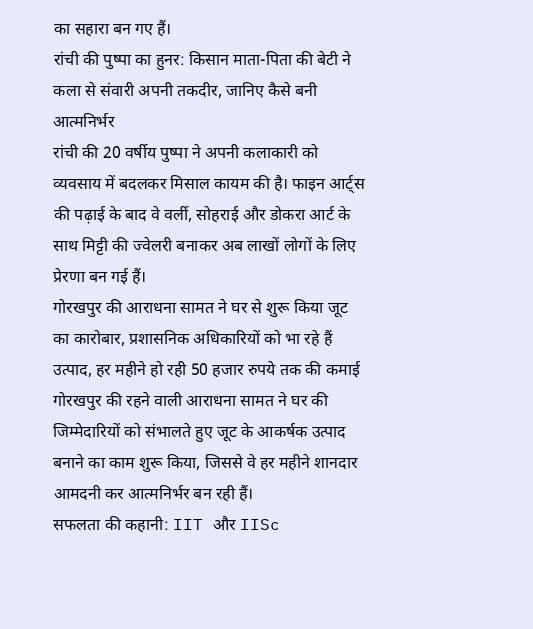का सहारा बन गए हैं।
रांची की पुष्पा का हुनर: किसान माता-पिता की बेटी ने कला से संवारी अपनी तकदीर, जानिए कैसे बनी आत्मनिर्भर
रांची की 20 वर्षीय पुष्पा ने अपनी कलाकारी को व्यवसाय में बदलकर मिसाल कायम की है। फाइन आर्ट्स की पढ़ाई के बाद वे वर्ली, सोहराई और डोकरा आर्ट के साथ मिट्टी की ज्वेलरी बनाकर अब लाखों लोगों के लिए प्रेरणा बन गई हैं।
गोरखपुर की आराधना सामत ने घर से शुरू किया जूट का कारोबार, प्रशासनिक अधिकारियों को भा रहे हैं उत्पाद, हर महीने हो रही 50 हजार रुपये तक की कमाई
गोरखपुर की रहने वाली आराधना सामत ने घर की जिम्मेदारियों को संभालते हुए जूट के आकर्षक उत्पाद बनाने का काम शुरू किया, जिससे वे हर महीने शानदार आमदनी कर आत्मनिर्भर बन रही हैं।
सफलता की कहानी: IIT और IISc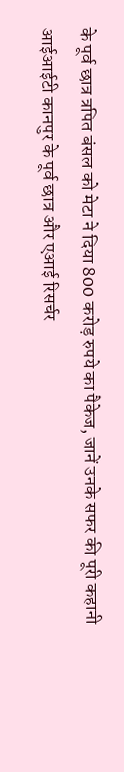के पूर्व छात्र त्रपित बंसल को मेटा ने दिया 800 करोड़ रुपये का पैकेज, जानें उनके सफर की पूरी कहानी
आईआईटी कानपुर के पूर्व छात्र और एआई रिसर्चर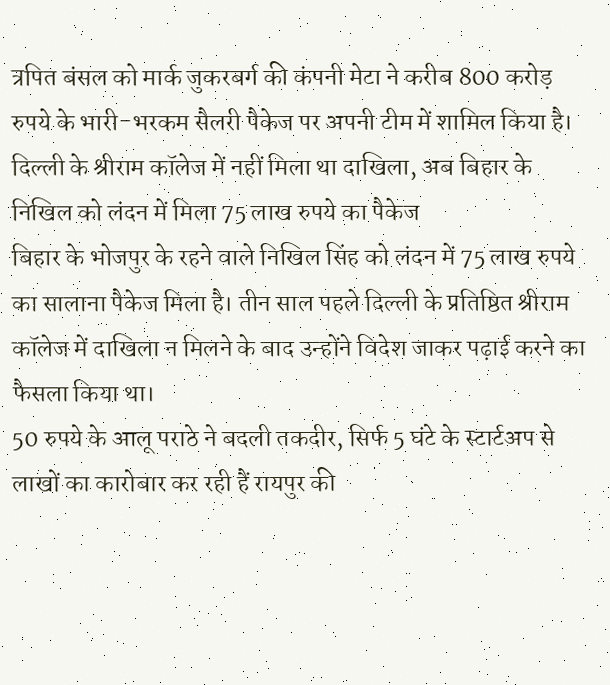त्रपित बंसल को मार्क जुकरबर्ग की कंपनी मेटा ने करीब 800 करोड़ रुपये के भारी-भरकम सैलरी पैकेज पर अपनी टीम में शामिल किया है।
दिल्ली के श्रीराम कॉलेज में नहीं मिला था दाखिला, अब बिहार के निखिल को लंदन में मिला 75 लाख रुपये का पैकेज
बिहार के भोजपुर के रहने वाले निखिल सिंह को लंदन में 75 लाख रुपये का सालाना पैकेज मिला है। तीन साल पहले दिल्ली के प्रतिष्ठित श्रीराम कॉलेज में दाखिला न मिलने के बाद उन्होंने विदेश जाकर पढ़ाई करने का फैसला किया था।
50 रुपये के आलू पराठे ने बदली तकदीर, सिर्फ 5 घंटे के स्टार्टअप से लाखों का कारोबार कर रही हैं रायपुर की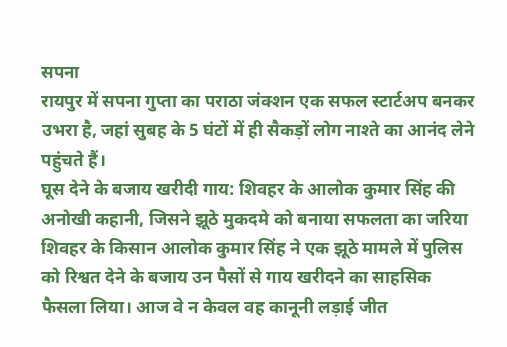सपना
रायपुर में सपना गुप्ता का पराठा जंक्शन एक सफल स्टार्टअप बनकर उभरा है, जहां सुबह के 5 घंटों में ही सैकड़ों लोग नाश्ते का आनंद लेने पहुंचते हैं।
घूस देने के बजाय खरीदी गाय: शिवहर के आलोक कुमार सिंह की अनोखी कहानी, जिसने झूठे मुकदमे को बनाया सफलता का जरिया
शिवहर के किसान आलोक कुमार सिंह ने एक झूठे मामले में पुलिस को रिश्वत देने के बजाय उन पैसों से गाय खरीदने का साहसिक फैसला लिया। आज वे न केवल वह कानूनी लड़ाई जीत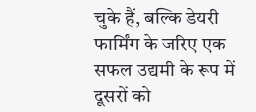चुके हैं, बल्कि डेयरी फार्मिंग के जरिए एक सफल उद्यमी के रूप में दूसरों को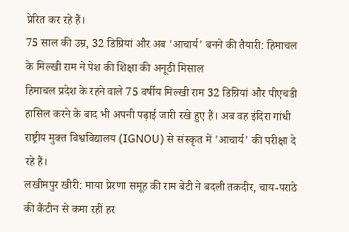प्रेरित कर रहे हैं।
75 साल की उम्र, 32 डिग्रियां और अब 'आचार्य' बनने की तैयारी: हिमाचल के मिल्खी राम ने पेश की शिक्षा की अनूठी मिसाल
हिमाचल प्रदेश के रहने वाले 75 वर्षीय मिल्खी राम 32 डिग्रियां और पीएचडी हासिल करने के बाद भी अपनी पढ़ाई जारी रखे हुए हैं। अब वह इंदिरा गांधी राष्ट्रीय मुक्त विश्वविद्यालय (IGNOU) से संस्कृत में 'आचार्य' की परीक्षा दे रहे हैं।
लखीमपुर खीरी: माया प्रेरणा समूह की राम बेटी ने बदली तकदीर, चाय-पराठे की कैंटीन से कमा रहीं हर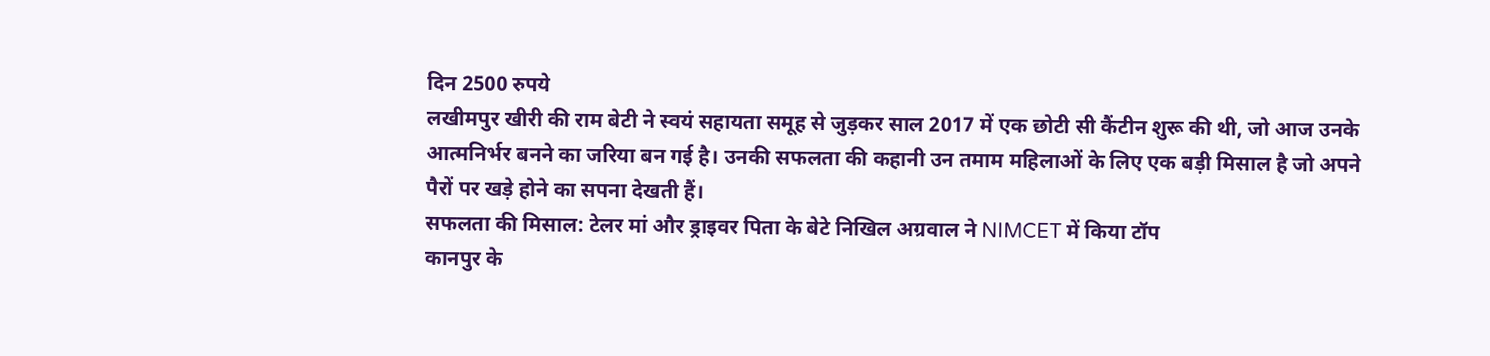दिन 2500 रुपये
लखीमपुर खीरी की राम बेटी ने स्वयं सहायता समूह से जुड़कर साल 2017 में एक छोटी सी कैंटीन शुरू की थी, जो आज उनके आत्मनिर्भर बनने का जरिया बन गई है। उनकी सफलता की कहानी उन तमाम महिलाओं के लिए एक बड़ी मिसाल है जो अपने पैरों पर खड़े होने का सपना देखती हैं।
सफलता की मिसाल: टेलर मां और ड्राइवर पिता के बेटे निखिल अग्रवाल ने NIMCET में किया टॉप
कानपुर के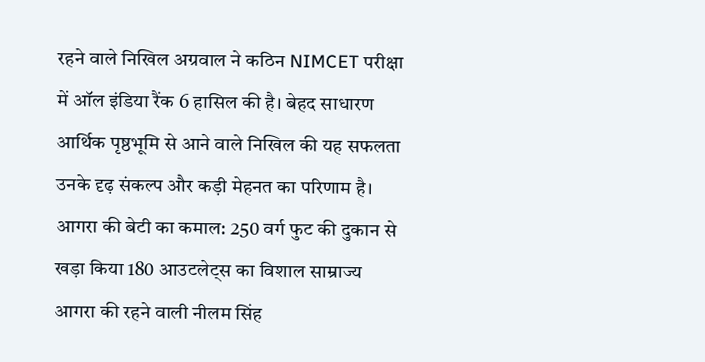रहने वाले निखिल अग्रवाल ने कठिन NIMCET परीक्षा में ऑल इंडिया रैंक 6 हासिल की है। बेहद साधारण आर्थिक पृष्ठभूमि से आने वाले निखिल की यह सफलता उनके दृढ़ संकल्प और कड़ी मेहनत का परिणाम है।
आगरा की बेटी का कमाल: 250 वर्ग फुट की दुकान से खड़ा किया 180 आउटलेट्स का विशाल साम्राज्य
आगरा की रहने वाली नीलम सिंह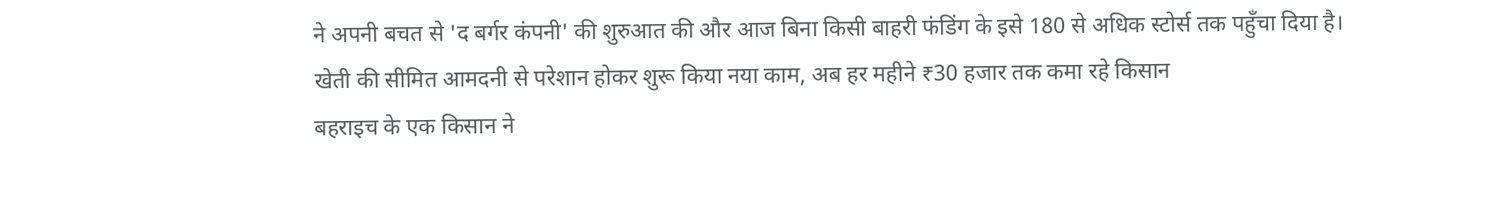ने अपनी बचत से 'द बर्गर कंपनी' की शुरुआत की और आज बिना किसी बाहरी फंडिंग के इसे 180 से अधिक स्टोर्स तक पहुँचा दिया है।
खेती की सीमित आमदनी से परेशान होकर शुरू किया नया काम, अब हर महीने ₹30 हजार तक कमा रहे किसान
बहराइच के एक किसान ने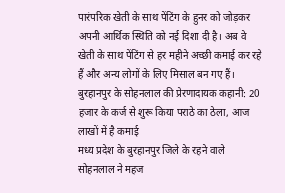पारंपरिक खेती के साथ पेंटिंग के हुनर को जोड़कर अपनी आर्थिक स्थिति को नई दिशा दी है। अब वे खेती के साथ पेंटिंग से हर महीने अच्छी कमाई कर रहे हैं और अन्य लोगों के लिए मिसाल बन गए हैं।
बुरहानपुर के सोहनलाल की प्रेरणादायक कहानी: 20 हजार के कर्ज से शुरू किया पराठे का ठेला, आज लाखों में है कमाई
मध्य प्रदेश के बुरहानपुर जिले के रहने वाले सोहनलाल ने महज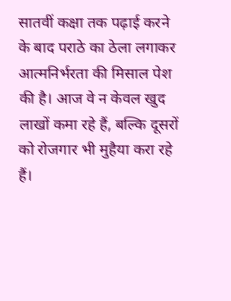सातवीं कक्षा तक पढ़ाई करने के बाद पराठे का ठेला लगाकर आत्मनिर्भरता की मिसाल पेश की है। आज वे न केवल खुद लाखों कमा रहे हैं, बल्कि दूसरों को रोजगार भी मुहैया करा रहे हैं।